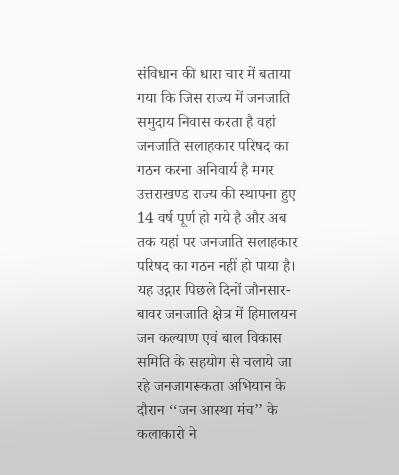संविधान की धारा चार में बताया गया कि जिस राज्य में जनजाति समुदाय निवास करता है वहां जनजाति सलाहकार परिषद का गठन करना अनिवार्य है मगर उत्तराखण्ड राज्य की स्थापना हुए 14 वर्ष पूर्ण हो गये है और अब तक यहां पर जनजाति सलाहकार परिषद का गठन नहीं हो पाया है। यह उद्गार पिछले दिनों जौनसार-बावर जनजाति क्षेत्र में हिमालयन जन कल्याण एवं बाल विकास समिति के सहयोग से चलाये जा रहे जनजागरूकता अभियान के दौरान ‘‘जन आस्था मंच’’ के कलाकारो ने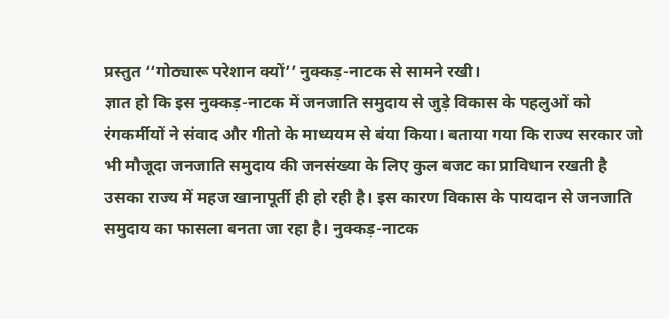प्रस्तुत ‘‘गोठ्यारू परेशान क्यों’’ नुक्कड़-नाटक से सामने रखी।
ज्ञात हो कि इस नुक्कड़-नाटक में जनजाति समुदाय से जुड़े विकास के पहलुओं को रंगकर्मीयों ने संवाद और गीतो के माध्ययम से बंया किया। बताया गया कि राज्य सरकार जो भी मौजूदा जनजाति समुदाय की जनसंख्या के लिए कुल बजट का प्राविधान रखती है उसका राज्य में महज खानापूर्ती ही हो रही है। इस कारण विकास के पायदान से जनजाति समुदाय का फासला बनता जा रहा है। नुक्कड़-नाटक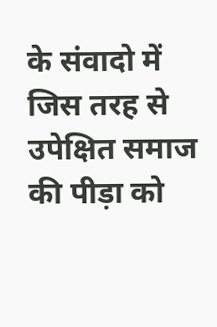के संवादो में जिस तरह से उपेक्षित समाज की पीड़ा को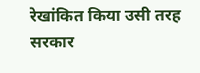रेखांकित किया उसी तरह सरकार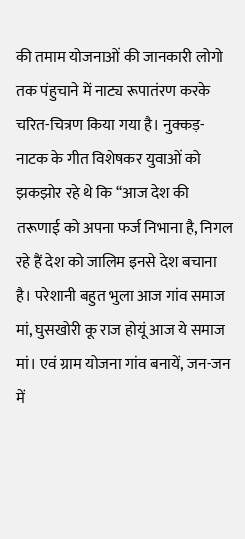की तमाम योजनाओं की जानकारी लोगो तक पंहुचाने में नाट्य रूपातंरण करके चरित-चित्रण किया गया है। नुक्कड़-नाटक के गीत विशेषकर युवाओं को झकझोर रहे थे कि ‘‘आज देश की तरूणाई को अपना फर्ज निभाना है, निगल रहे हैं देश को जालिम इनसे देश बचाना है। परेशानी बहुत भुला आज गांव समाज मां, घुसखोरी कू राज होयूं आज ये समाज मां। एवं ग्राम योजना गांव बनायें, जन-जन में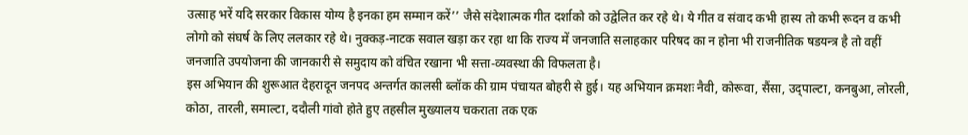उत्साह भरें यदि सरकार विकास योग्य है इनका हम सम्मान करें’’ जैसे संदेशात्मक गीत दर्शाको को उद्वेलित कर रहे थे। ये गीत व संवाद कभी हास्य तो कभी रूदन व कभी लोगो को संघर्ष के लिए ललकार रहे थे। नुक्कड़-नाटक सवाल खड़ा कर रहा था कि राज्य में जनजाति सलाहकार परिषद का न होना भी राजनीतिक षडयन्त्र है तो वहीं जनजाति उपयोजना की जानकारी से समुदाय को वंचित रखाना भी सत्ता-व्यवस्था की विफलता है।
इस अभियान की शुरूआत देहरादून जनपद अन्तर्गत कालसी ब्लॉक की ग्राम पंचायत बोहरी से हुई। यह अभियान क्रमशः नैवी, कोरूवा, सैंसा, उद्पाल्टा, कनबुआ, लोरली, कोठा, तारली, समाल्टा, ददौली गांवो होते हुए तहसील मुख्यालय चकराता तक एक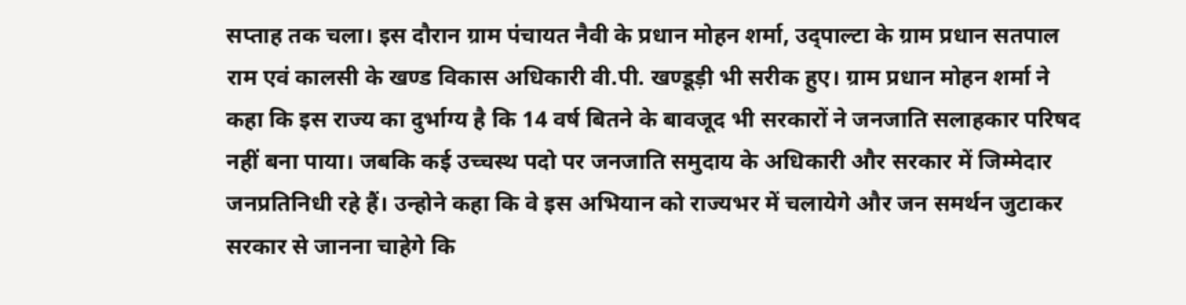सप्ताह तक चला। इस दौरान ग्राम पंचायत नैवी के प्रधान मोहन शर्मा, उद्पाल्टा के ग्राम प्रधान सतपाल राम एवं कालसी के खण्ड विकास अधिकारी वी.पी. खण्डूड़ी भी सरीक हुए। ग्राम प्रधान मोहन शर्मा ने कहा कि इस राज्य का दुर्भाग्य है कि 14 वर्ष बितने के बावजूद भी सरकारों ने जनजाति सलाहकार परिषद नहीं बना पाया। जबकि कई उच्चस्थ पदो पर जनजाति समुदाय के अधिकारी और सरकार में जिम्मेदार जनप्रतिनिधी रहे हैं। उन्होने कहा कि वे इस अभियान को राज्यभर में चलायेगे और जन समर्थन जुटाकर सरकार से जानना चाहेगे कि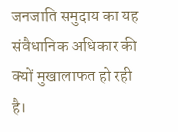जनजाति समुदाय का यह संवैधानिक अधिकार की क्यों मुखालाफत हो रही है।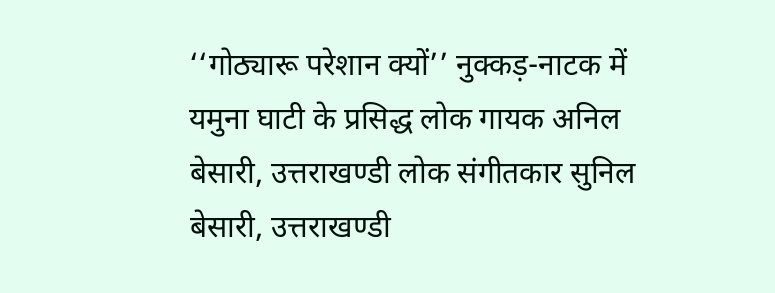‘‘गोठ्यारू परेशान क्यों’’ नुक्कड़-नाटक में यमुना घाटी के प्रसिद्ध लोक गायक अनिल बेसारी, उत्तराखण्डी लोक संगीतकार सुनिल बेसारी, उत्तराखण्डी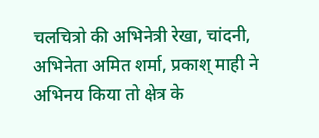चलचित्रो की अभिनेत्री रेखा, चांदनी, अभिनेता अमित शर्मा, प्रकाश् माही ने अभिनय किया तो क्षेत्र के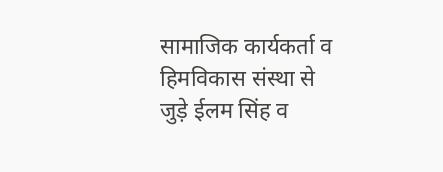सामाजिक कार्यकर्ता व हिमविकास संस्था से जुड़े ईलम सिंह व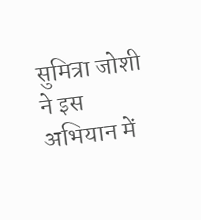सुमित्रा जोशी ने इस अभियान में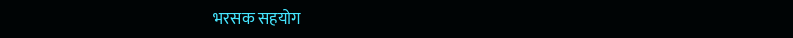भरसक सहयोग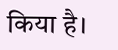किया है।